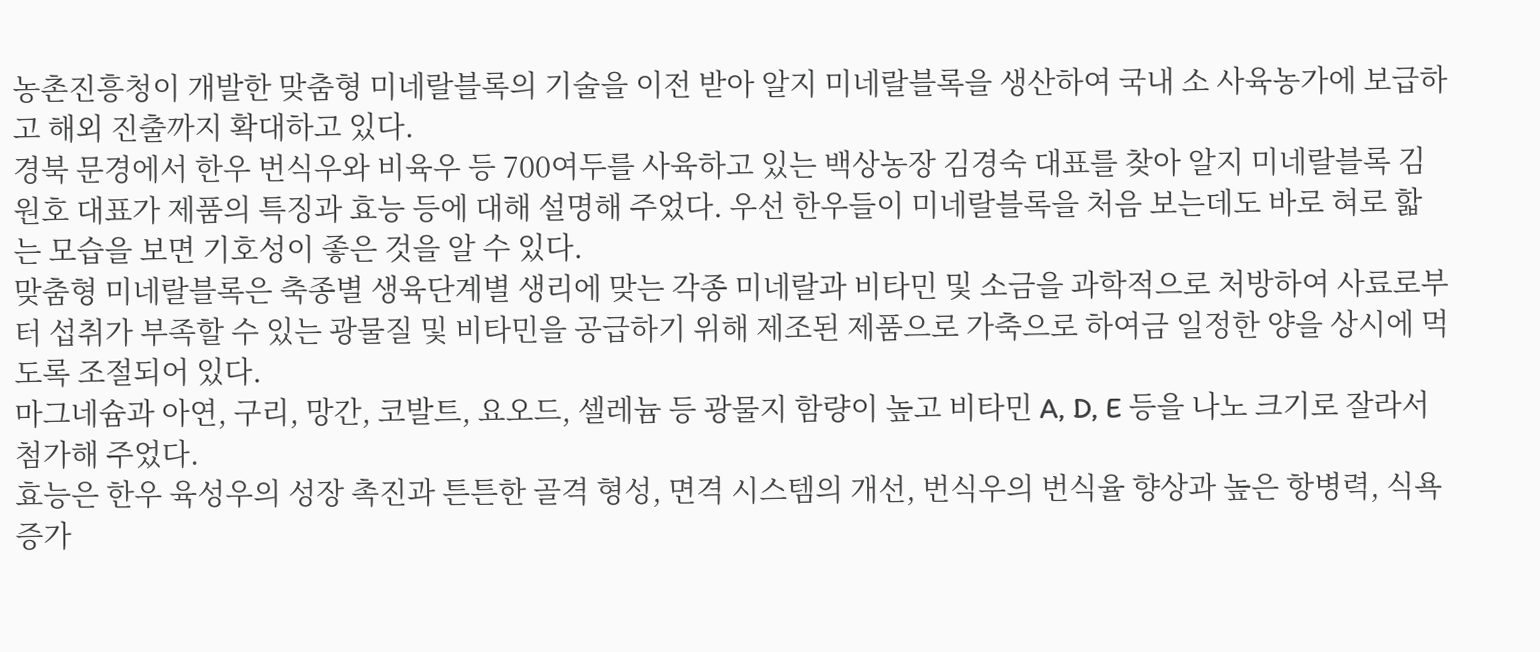농촌진흥청이 개발한 맞춤형 미네랄블록의 기술을 이전 받아 알지 미네랄블록을 생산하여 국내 소 사육농가에 보급하고 해외 진출까지 확대하고 있다.
경북 문경에서 한우 번식우와 비육우 등 700여두를 사육하고 있는 백상농장 김경숙 대표를 찾아 알지 미네랄블록 김원호 대표가 제품의 특징과 효능 등에 대해 설명해 주었다. 우선 한우들이 미네랄블록을 처음 보는데도 바로 혀로 핣는 모습을 보면 기호성이 좋은 것을 알 수 있다.
맞춤형 미네랄블록은 축종별 생육단계별 생리에 맞는 각종 미네랄과 비타민 및 소금을 과학적으로 처방하여 사료로부터 섭취가 부족할 수 있는 광물질 및 비타민을 공급하기 위해 제조된 제품으로 가축으로 하여금 일정한 양을 상시에 먹도록 조절되어 있다.
마그네슘과 아연, 구리, 망간, 코발트, 요오드, 셀레늄 등 광물지 함량이 높고 비타민 A, D, E 등을 나노 크기로 잘라서 첨가해 주었다.
효능은 한우 육성우의 성장 촉진과 튼튼한 골격 형성, 면격 시스템의 개선, 번식우의 번식율 향상과 높은 항병력, 식욕 증가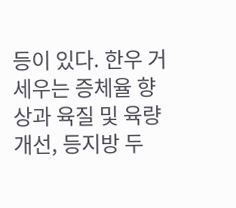등이 있다. 한우 거세우는 증체율 향상과 육질 및 육량 개선, 등지방 두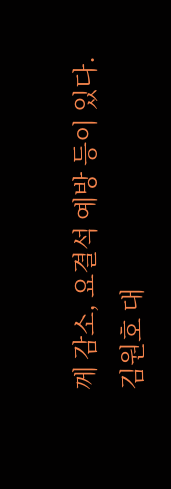께 감소, 요결석 예방 등이 있다.
김원호 대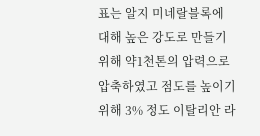표는 알지 미네랄블록에 대해 높은 강도로 만들기 위해 약1천톤의 압력으로 압축하였고 점도를 높이기 위해 3% 정도 이탈리안 라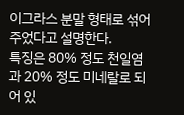이그라스 분말 형태로 섞어 주었다고 설명한다.
특징은 80% 정도 천일염과 20% 정도 미네랄로 되어 있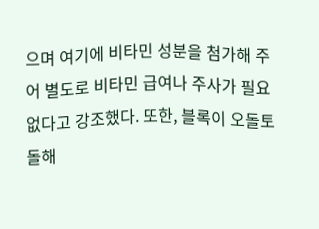으며 여기에 비타민 성분을 첨가해 주어 별도로 비타민 급여나 주사가 필요 없다고 강조했다. 또한, 블록이 오돌토돌해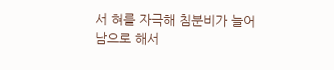서 혀를 자극해 침분비가 늘어남으로 해서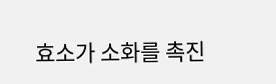효소가 소화를 촉진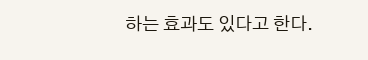하는 효과도 있다고 한다.